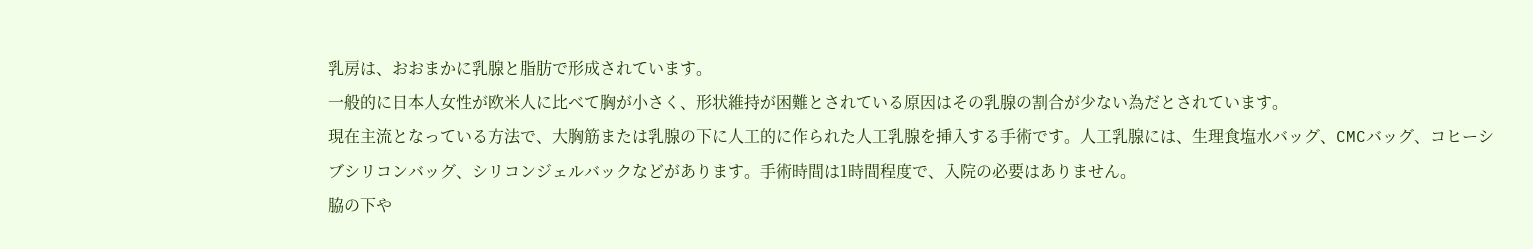乳房は、おおまかに乳腺と脂肪で形成されています。
一般的に日本人女性が欧米人に比べて胸が小さく、形状維持が困難とされている原因はその乳腺の割合が少ない為だとされています。
現在主流となっている方法で、大胸筋または乳腺の下に人工的に作られた人工乳腺を挿入する手術です。人工乳腺には、生理食塩水バッグ、CMCバッグ、コヒーシブシリコンバッグ、シリコンジェルバックなどがあります。手術時間は1時間程度で、入院の必要はありません。
脇の下や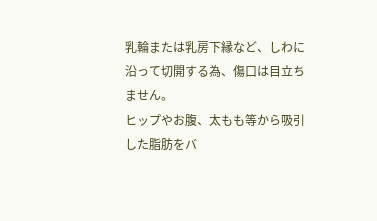乳輪または乳房下縁など、しわに沿って切開する為、傷口は目立ちません。
ヒップやお腹、太もも等から吸引した脂肪をバ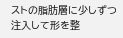ストの脂肪層に少しずつ注入して形を整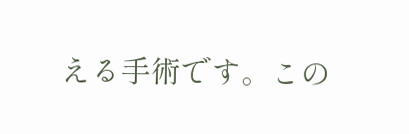える手術です。この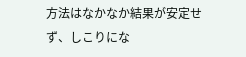方法はなかなか結果が安定せず、しこりにな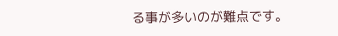る事が多いのが難点です。